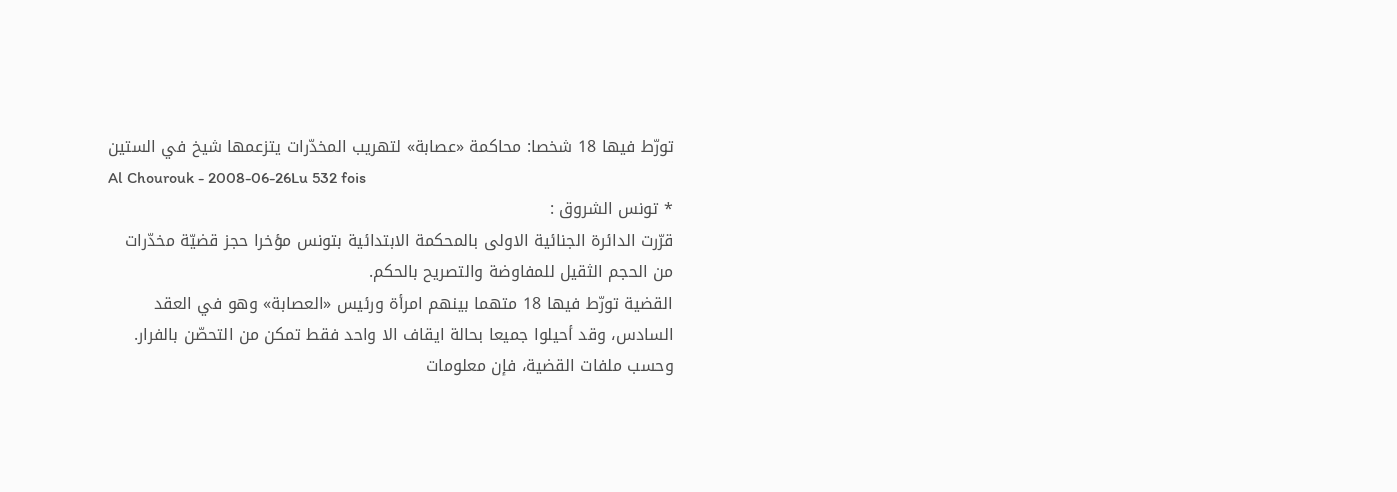تورّط فيها 18 شخصا: محاكمة «عصابة» لتهريب المخدّرات يتزعمها شيخ في الستين
Al Chourouk - 2008-06-26Lu 532 fois
* تونس الشروق :
قرّرت الدائرة الجنائية الاولى بالمحكمة الابتدائية بتونس مؤخرا حجز قضيّة مخدّرات من الحجم الثقيل للمفاوضة والتصريح بالحكم.
القضية تورّط فيها 18 متهما بينهم امرأة ورئيس «العصابة» وهو في العقد السادس، وقد أحيلوا جميعا بحالة ايقاف الا واحد فقط تمكن من التحصّن بالفرار.
وحسب ملفات القضية، فإن معلومات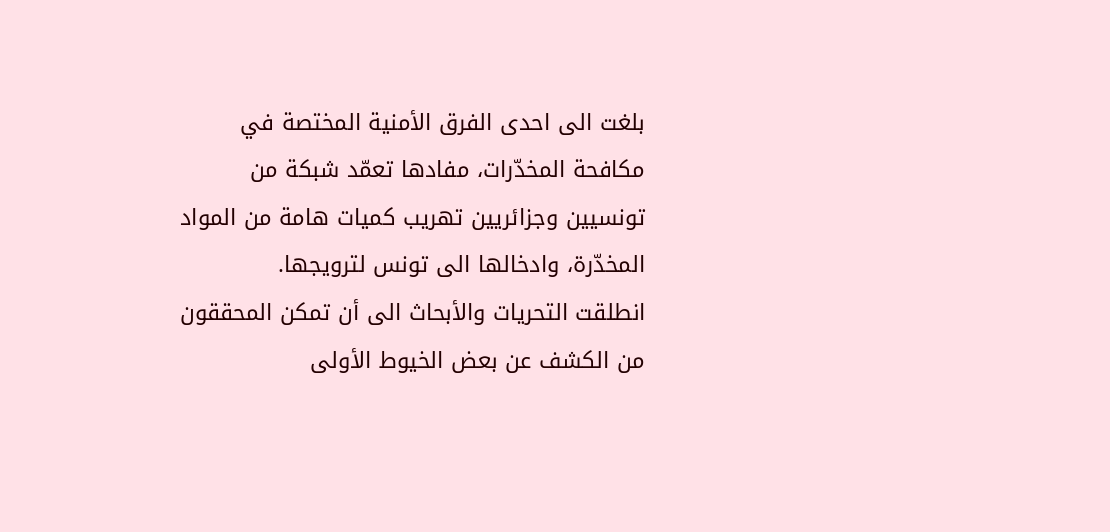بلغت الى احدى الفرق الأمنية المختصة في مكافحة المخدّرات، مفادها تعمّد شبكة من تونسيين وجزائريين تهريب كميات هامة من المواد المخدّرة، وادخالها الى تونس لترويجها.
انطلقت التحريات والأبحاث الى أن تمكن المحققون من الكشف عن بعض الخيوط الأولى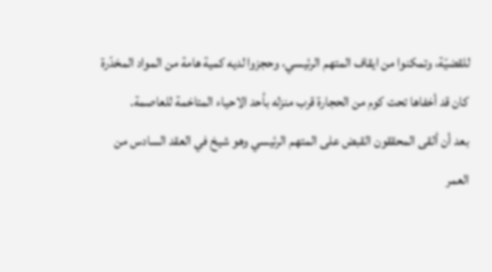للقضيّة، وتمكنوا من ايقاف المتهم الرئيسي، وحجزوا لديه كمية هامة من المواد المخدّرة كان قد أخفاها تحت كوم من الحجارة قرب منزله بأحد الاحياء المتاخمة للعاصمة.
بعد أن ألقى المحققون القبض على المتهم الرئيسي وهو شيخ في العقد السادس من العمر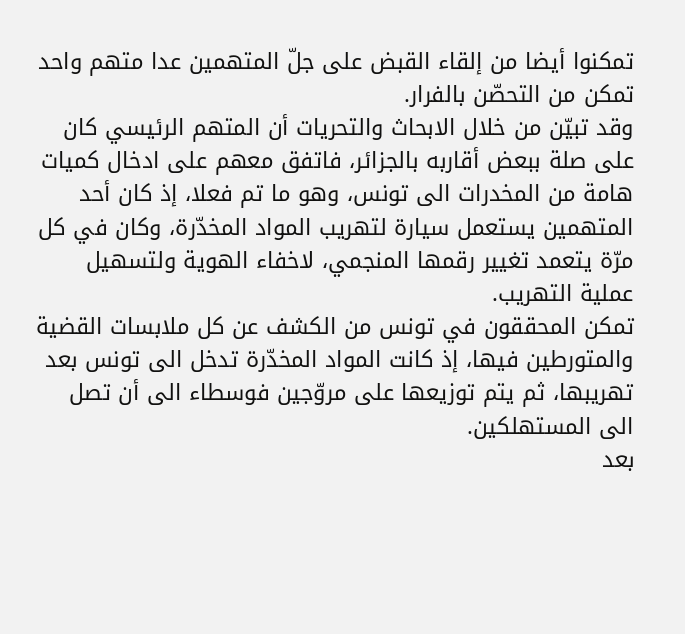تمكنوا أيضا من إلقاء القبض على جلّ المتهمين عدا متهم واحد تمكن من التحصّن بالفرار.
وقد تبيّن من خلال الابحاث والتحريات أن المتهم الرئيسي كان على صلة ببعض أقاربه بالجزائر، فاتفق معهم على ادخال كميات هامة من المخدرات الى تونس، وهو ما تم فعلا، إذ كان أحد المتهمين يستعمل سيارة لتهريب المواد المخدّرة، وكان في كل مرّة يتعمد تغيير رقمها المنجمي، لاخفاء الهوية ولتسهيل عملية التهريب.
تمكن المحققون في تونس من الكشف عن كل ملابسات القضية والمتورطين فيها، إذ كانت المواد المخدّرة تدخل الى تونس بعد تهريبها، ثم يتم توزيعها على مروّجين فوسطاء الى أن تصل الى المستهلكين.
بعد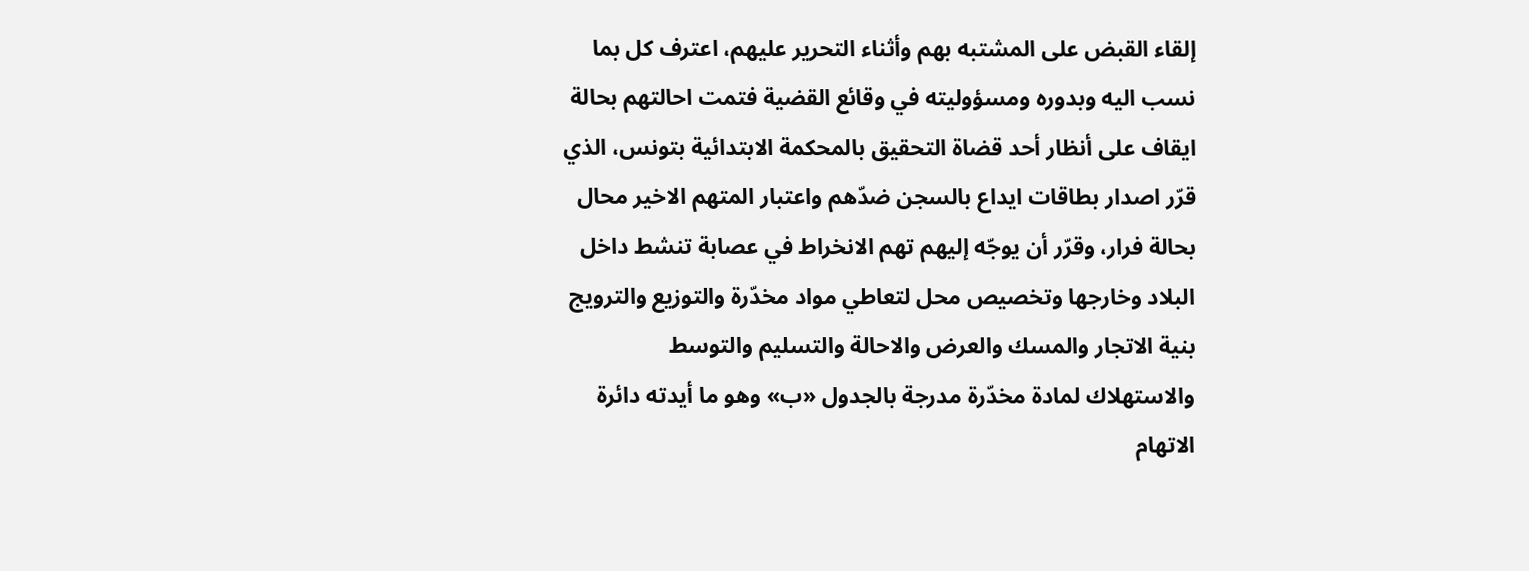إلقاء القبض على المشتبه بهم وأثناء التحرير عليهم، اعترف كل بما نسب اليه وبدوره ومسؤوليته في وقائع القضية فتمت احالتهم بحالة ايقاف على أنظار أحد قضاة التحقيق بالمحكمة الابتدائية بتونس، الذي قرّر اصدار بطاقات ايداع بالسجن ضدّهم واعتبار المتهم الاخير محال بحالة فرار، وقرّر أن يوجّه إليهم تهم الانخراط في عصابة تنشط داخل البلاد وخارجها وتخصيص محل لتعاطي مواد مخدّرة والتوزيع والترويج بنية الاتجار والمسك والعرض والاحالة والتسليم والتوسط والاستهلاك لمادة مخدّرة مدرجة بالجدول «ب» وهو ما أيدته دائرة الاتهام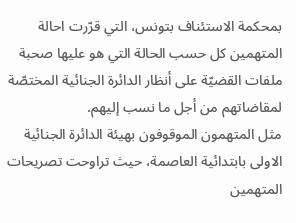بمحكمة الاستئناف بتونس، التي قرّرت احالة المتهمين كل حسب الحالة التي هو عليها صحبة ملفات القضيّة على أنظار الدائرة الجنائية المختصّة لمقاضاتهم من أجل ما نسب إليهم.
مثل المتهمون الموقوفون بهيئة الدائرة الجنائية الاولى بابتدائية العاصمة، حيث تراوحت تصريحات المتهمين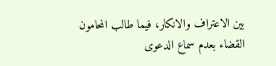بين الاعتراف والانكار، فيما طالب المحامون القضاء بعدم سماع الدعوى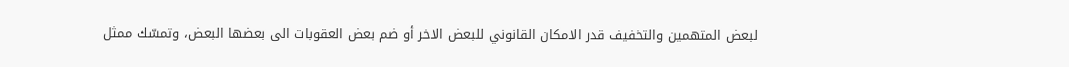لبعض المتهمين والتخفيف قدر الامكان القانوني للبعض الاخر أو ضم بعض العقوبات الى بعضها البعض، وتمسّك ممثل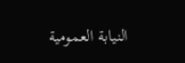النيابة العمومية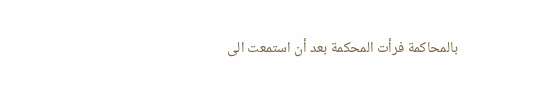بالمحاكمة فرأت المحكمة بعد أن استمعت الى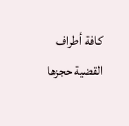كافة أطراف القضية حجزها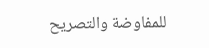للمفاوضة والتصريح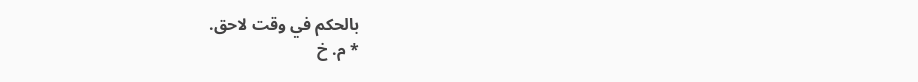بالحكم في وقت لاحق.
* م. خ